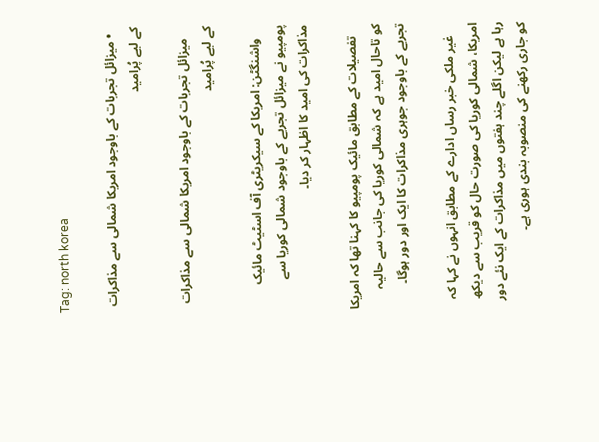Tag: north korea

  • میزائل تجربات کے باوجود امریکا شمالی سے مذاکرات کے لیے پُرامید

    میزائل تجربات کے باوجود امریکا شمالی سے مذاکرات کے لیے پُرامید

    واشنگٹن: امریکا کے سیکریٹری آف اسٹیٹ مائیک پومپیو نے میزائل تجربے کے باوجود شمالی کوریا سے مذاکرات کی امید کا اظہار کر دیا۔

    تفصیلات کے مطابق مائیک پومپیو کا کہنا تھا کہ امریکا کو تاحال امید ہے کہ شمالی کوریا کی جانب سے حالیہ تجربے کے باوجود جوہری مذاکرات کا ایک اور دور ہوگا۔

    غیر ملکی خبر رساں ادارے کے مطابق انہوں نے کہا کہ امریکا، شمالی کوریا کی صورت حال کو قریب سے دیکھ رہا ہے لیکن اگلے چند ہفتوں میں مذاکرات کے ایک نئے دور کو جاری رکھنے کی منصوبہ بندی ہوری ہے۔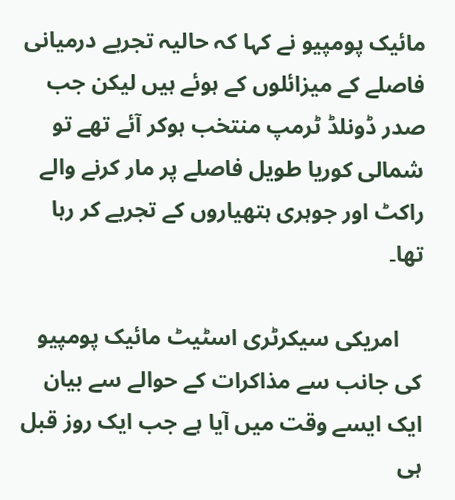مائیک پومپیو نے کہا کہ حالیہ تجربے درمیانی فاصلے کے میزائلوں کے ہوئے ہیں لیکن جب صدر ڈونلڈ ٹرمپ منتخب ہوکر آئے تھے تو شمالی کوریا طویل فاصلے پر مار کرنے والے راکٹ اور جوہری ہتھیاروں کے تجربے کر رہا تھا۔

    امریکی سیکرٹری اسٹیٹ مائیک پومپیو کی جانب سے مذاکرات کے حوالے سے بیان ایک ایسے وقت میں آیا ہے جب ایک روز قبل ہی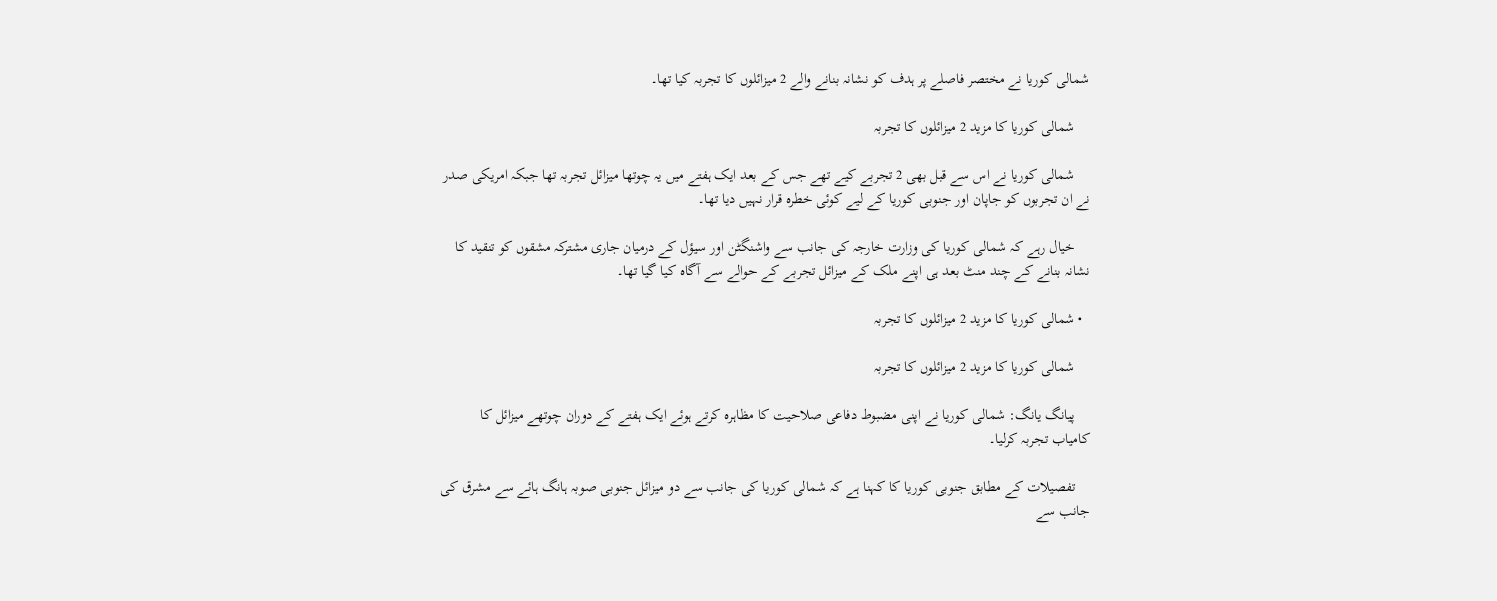شمالی کوریا نے مختصر فاصلے پر ہدف کو نشانہ بنانے والے 2 میزائلوں کا تجربہ کیا تھا۔

    شمالی کوریا کا مزید 2 میزائلوں کا تجربہ

    شمالی کوریا نے اس سے قبل بھی 2 تجربے کیے تھے جس کے بعد ایک ہفتے میں یہ چوتھا میزائل تجربہ تھا جبکہ امریکی صدر نے ان تجربوں کو جاپان اور جنوبی کوریا کے لیے کوئی خطرہ قرار نہیں دیا تھا۔

    خیال رہے کہ شمالی کوریا کی وزارت خارجہ کی جانب سے واشنگٹن اور سیؤل کے درمیان جاری مشترکہ مشقوں کو تنقید کا نشانہ بنانے کے چند منٹ بعد ہی اپنے ملک کے میزائل تجربے کے حوالے سے آگاہ کیا گیا تھا۔

  • شمالی کوریا کا مزید 2 میزائلوں کا تجربہ

    شمالی کوریا کا مزید 2 میزائلوں کا تجربہ

    پیانگ یانگ: شمالی کوریا نے اپنی مضبوط دفاعی صلاحیت کا مظاہرہ کرتے ہوئے ایک ہفتے کے دوران چوتھے میزائل کا کامیاب تجربہ کرلیا۔

    تفصیلات کے مطابق جنوبی کوریا کا کہنا ہے کہ شمالی کوریا کی جانب سے دو میزائل جنوبی صوبہ ہانگ ہائے سے مشرق کی جانب سے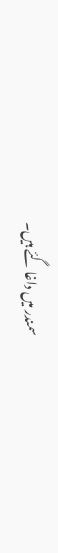سمندر میں داغا گئے ہیں۔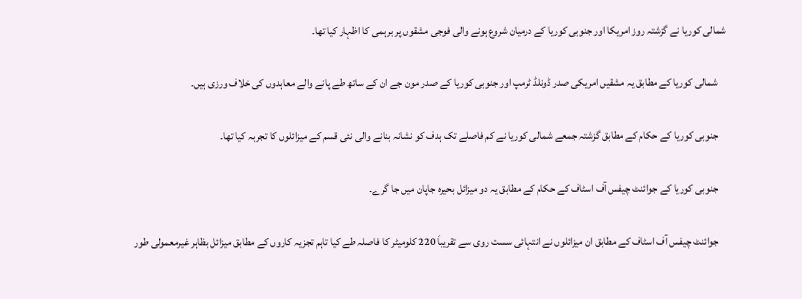شمالی کوریا نے گزشتہ روز امریکا اور جنوبی کوریا کے درمیان شروع ہونے والی فوجی مشقوں پر برہمی کا اظہار کیا تھا۔

    شمالی کوریا کے مطابق یہ مشقیں امریکی صدر ڈونلڈ ٹرمپ اور جنوبی کوریا کے صدر مون جے ان کے ساتھ طے پانے والے معاہدوں کی خلاف ورزی ہیں۔

    جنوبی کوریا کے حکام کے مطابق گزشتہ جمعے شمالی کوریا نے کم فاصلے تک ہدف کو نشانہ بنانے والی نئی قسم کے میزائلوں کا تجربہ کیا تھا۔

    جنوبی کوریا کے جوائنٹ چیفس آف اسٹاف کے حکام کے مطابق یہ دو میزائل بحیرہ جاپان میں جا گرے۔

    جوائنٹ چیفس آف اسٹاف کے مطابق ان میزائلوں نے انتہائی سست روی سے تقریباَ 220 کلومیٹر کا فاصلہ طے کیا تاہم تجزیہ کاروں کے مطابق میزائل بظاہر غیرمعمولی طور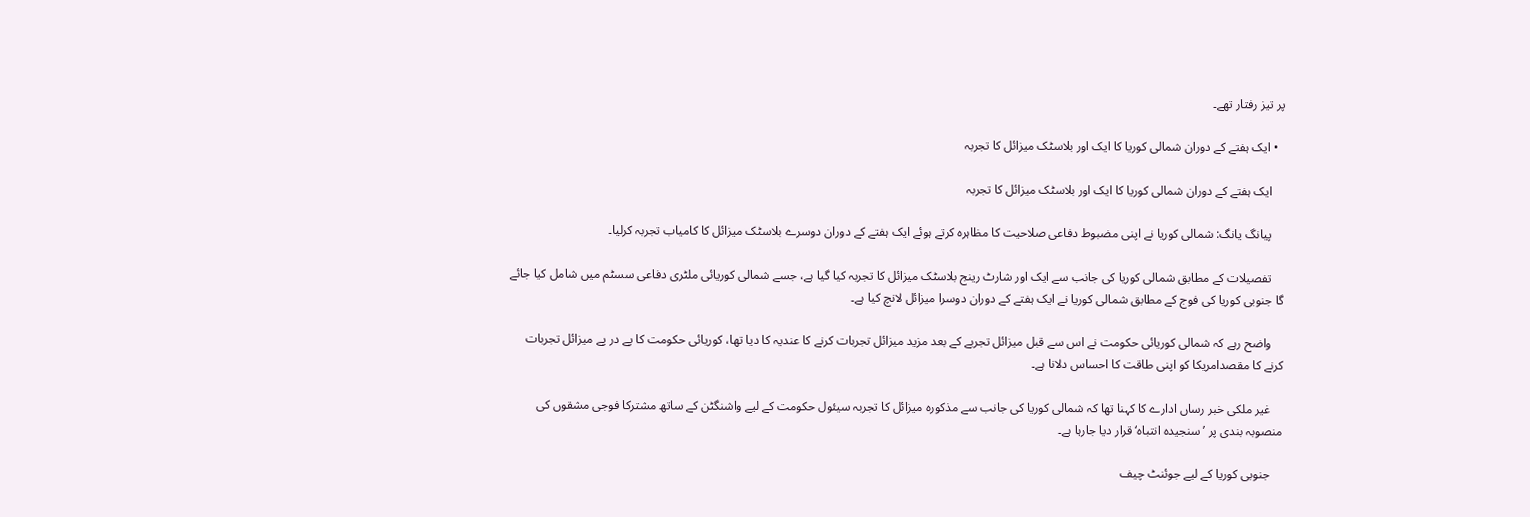پر تیز رفتار تھے۔

  • ایک ہفتے کے دوران شمالی کوریا کا ایک اور بلاسٹک میزائل کا تجربہ

    ایک ہفتے کے دوران شمالی کوریا کا ایک اور بلاسٹک میزائل کا تجربہ

    پیانگ یانگ: شمالی کوریا نے اپنی مضبوط دفاعی صلاحیت کا مظاہرہ کرتے ہوئے ایک ہفتے کے دوران دوسرے بلاسٹک میزائل کا کامیاب تجربہ کرلیا۔

    تفصیلات کے مطابق شمالی کوریا کی جانب سے ایک اور شارٹ رینج بلاسٹک میزائل کا تجربہ کیا گیا ہے، جسے شمالی کوریائی ملٹری دفاعی سسٹم میں شامل کیا جائے گا جنوبی کوریا کی فوج کے مطابق شمالی کوریا نے ایک ہفتے کے دوران دوسرا میزائل لانچ کیا ہے۔

    واضح رہے کہ شمالی کوریائی حکومت نے اس سے قبل میزائل تجربے کے بعد مزید میزائل تجربات کرنے کا عندیہ کا دیا تھا، کوریائی حکومت کا پے در پے میزائل تجربات کرنے کا مقصدامریکا کو اپنی طاقت کا احساس دلانا ہے۔

    غیر ملکی خبر رساں ادارے کا کہنا تھا کہ شمالی کوریا کی جانب سے مذکورہ میزائل کا تجربہ سیئول حکومت کے لیے واشنگٹن کے ساتھ مشترکا فوجی مشقوں کی منصوبہ بندی پر ’سنجیدہ انتباہ‘ قرار دیا جارہا ہے۔

    جنوبی کوریا کے لیے جوئنٹ چیف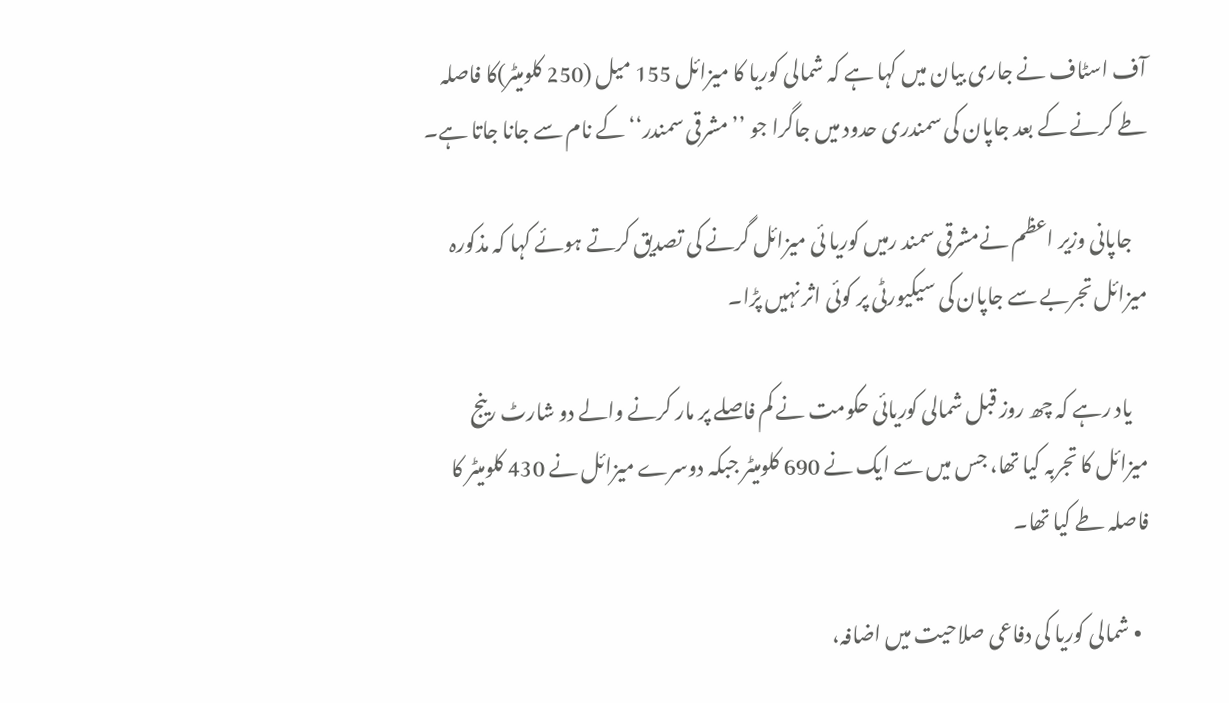آف اسٹاف نے جاری بیان میں کہا ہے کہ شمالی کوریا کا میزائل 155 میل (250 کلومیٹر)کا فاصلہ طے کرنے کے بعد جاپان کی سمندری حدود میں جاگرا جو ’’مشرقی سمندر‘‘ کے نام سے جانا جاتا ہے۔

    جاپانی وزیر اعظم نےمشرقی سمند رمیں کوریا ئی میزائل گرنے کی تصدیق کرتے ہوئے کہا کہ مذکورہ میزائل تجربے سے جاپان کی سیکیورٹی پر کوئی اثر نہیں پڑا۔

    یاد رہے کہ چھ روز قبل شمالی کوریائی حکومت نے کم فاصلے پر مار کرنے والے دو شارٹ رینج میزائل کا تجربہ کیا تھا، جس میں سے ایک نے 690 کلومیٹر جبکہ دوسرے میزائل نے 430 کلومیٹر کا فاصلہ طے کیا تھا۔

  • شمالی کوریا کی دفاعی صلاحیت میں اضافہ،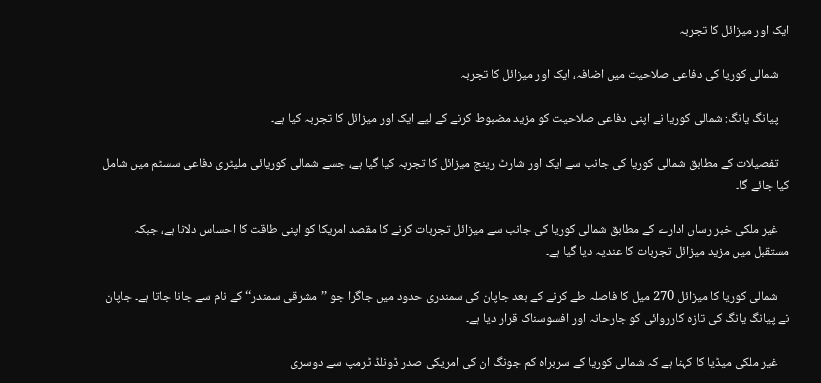ایک اور میزائل کا تجربہ

    شمالی کوریا کی دفاعی صلاحیت میں اضافہ، ایک اور میزائل کا تجربہ

    پیانگ یانگ: شمالی کوریا نے اپنی دفاعی صلاحیت کو مزید مضبوط کرنے کے لیے ایک اور میزائل کا تجربہ کیا ہے۔

    تفصیلات کے مطابق شمالی کوریا کی جانب سے ایک اور شارٹ رینج میزائل کا تجربہ کیا گیا ہے، جسے شمالی کوریائی ملیٹری دفاعی سسٹم میں شامل کیا جائے گا۔

    غیر ملکی خبر رساں ادارے کے مطابق شمالی کوریا کی جانب سے میزائل تجربات کرنے کا مقصد امریکا کو اپنی طاقت کا احساس دلانا ہے، جبکہ مستقبل میں مزید میزائل تجربات کا عندیہ دیا گیا ہے۔

    شمالی کوریا کا میزائل 270 میل کا فاصلہ طے کرنے کے بعد جاپان کی سمندری حدود میں جاگرا جو ’’مشرقی سمندر‘‘ کے نام سے جانا جاتا ہے۔ جاپان نے پیانگ یانگ کی تازہ کارروائی کو جارحانہ اور افسوسناک قرار دیا ہے۔

    غیر ملکی میڈیا کا کہنا ہے کہ شمالی کوریا کے سربراہ کم جونگ ان کی امریکی صدر ڈونلڈ ٹرمپ سے دوسری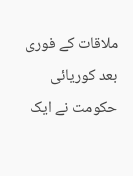ملاقات کے فوری بعد کوریائی حکومت نے ایک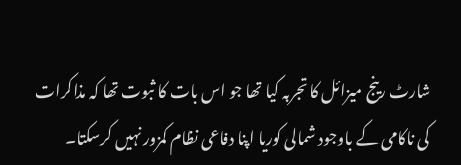شارٹ رینج میزائل کا تجربہ کیا تھا جو اس بات کا ثبوت تھا کہ مذاکرات کی ناکامی کے باوجود شمالی کوریا اپنا دفاعی نظام کمزور نہیں کرسکتا۔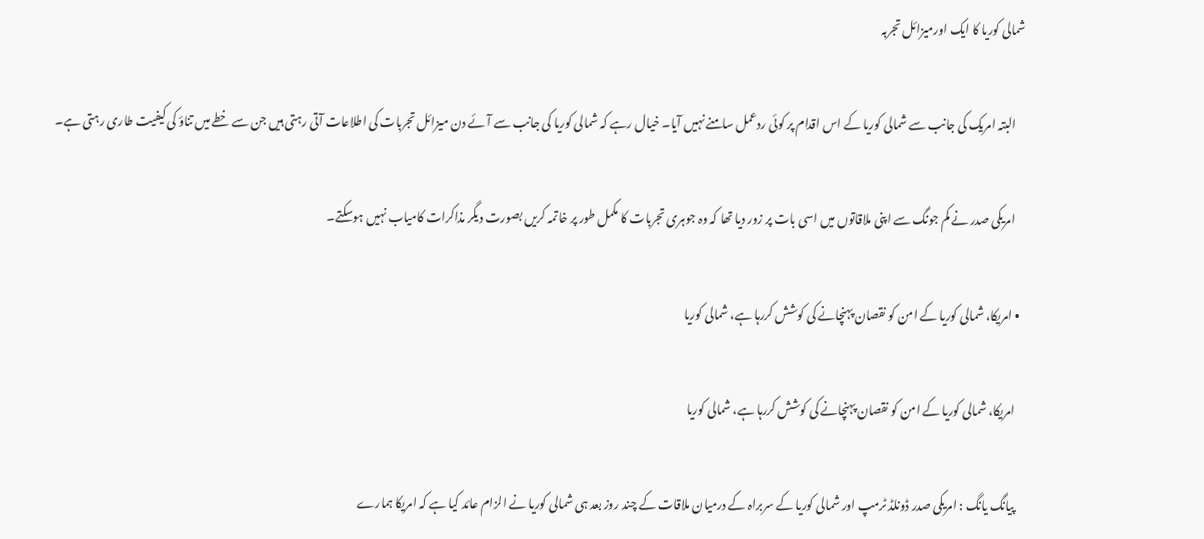شمالی کوریا کا ایک اورمیزائل تجربہ

    البتہ امریک کی جانب سے شمالی کوریا کے اس اقدام پر کوئی ردعمل سامنے نہیں آیا۔ خیال رہے کہ شمالی کوریا کی جانب سے آئے دن میزائل تجربات کی اطلاعات آتی رہتی ہیں جن سے خطے میں تناؤ کی کیفیت طاری رہتی ہے۔

    امریکی صدر نے کم جونگ سے اپنی ملاقاتوں میں اسی بات پر زور دیا تھا کہ وہ جوہری تجربات کا مکمل طور پر خاتمہ کریں بصورت دیگر مذاکرات کامیاب نہیں ہوسکتے۔

  • امریکا، شمالی کوریا کے امن کو نقصان پہنچانے کی کوشش کررہا ہے، شمالی کوریا

    امریکا، شمالی کوریا کے امن کو نقصان پہنچانے کی کوشش کررہا ہے، شمالی کوریا

    پیانگ یانگ : امریکی صدر ڈونلڈ ٹرمپ اور شمالی کوریا کے سربراہ کے درمیان ملاقات کے چند روز بعد ہی شمالی کوریا نے الزام عائد کیا ہے کہ امریکا ہمارے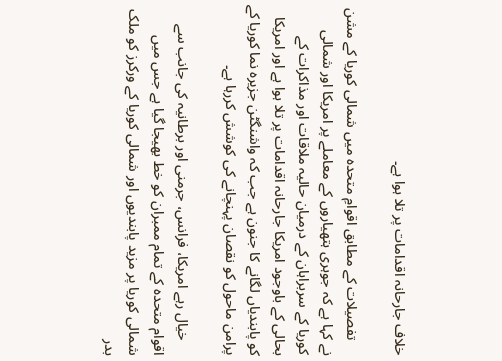خلاف جارحانہ اقدامات پر تلا ہوا ہے۔

    تفصیلات کے مطابق اقوامِ متحدہ میں شمالی کوریا کے مشن نے کہا ہے کہ جوہری ہتھیاروں کے معاملے پر امریکا اور شمالی کوریا کے سربراہان کے درمیان حالیہ ملاقات اور مذاکرات کے بحالی کے باوجود امریکا جارحانہ اقدامات پر تلا ہوا ہے اور امریکا کو پابندیاں لگانے کا جنون ہے جب کہ واشنگٹن جزیرہ نما کوریا کے پرامن ماحول کو نقصان پہنچانے کی کوشش کررہا ہے۔

    خیال رہے امریکا، فرانس، جرمنی اور برطانیہ کی جانب سے اقوام متحدہ کے تمام ممبران کو خط بھیجا گیا ہے جس میں شمالی کوریا پر مزید پابندیوں اور شمالی کوریا کے ورکرز کو ملک بدر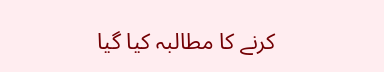کرنے کا مطالبہ کیا گیا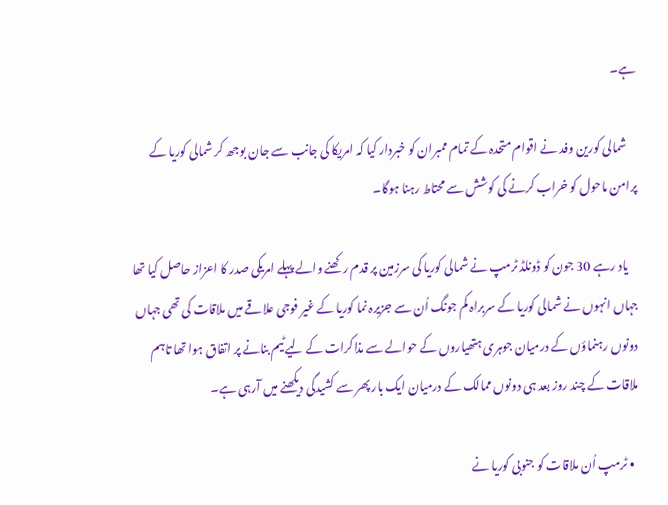ہے۔

    شمالی کورین وفد نے اقوام متحدہ کے تمام ممبران کو خبردار کیا کہ امریکا کی جانب سے جان بوجھ کر شمالی کوریا کے پرامن ماحول کو خراب کرنے کی کوشش سے محتاط رہنا ہوگا۔

    یاد رہے 30 جون کو ڈونلڈ ٹرمپ نے شمالی کوریا کی سرزمین پر قدم رکھنے والے پہلے امریکی صدر کا اعزاز حاصل کیا تھا جہاں انہوں نے شمالی کوریا کے سربراہ کم جونگ اُن سے جزیرہ نما کوریا کے غیر فوجی علاقے میں ملاقات کی تھی جہاں دونوں رہنماؤں کے درمیان جوہری ہتھیاروں کے حوالے سے مذاکرات کے لیے ٹیم بنانے پر اتفاق ہوا تھا تاہم ملاقات کے چند روز بعد ہی دونوں ممالک کے درمیان ایک بار پھر سے کشیدگی دیکھنے میں آرہی ہے۔

  • ٹرمپ اُن ملاقات کو جنوبی کوریا نے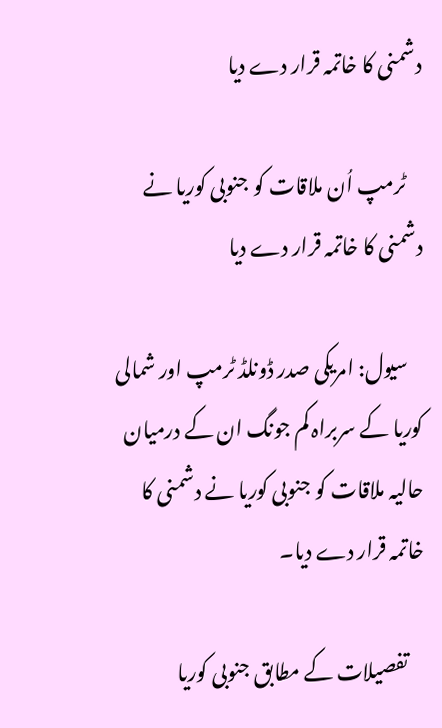دشمنی کا خاتمہ قرار دے دیا

    ٹرمپ اُن ملاقات کو جنوبی کوریا نے دشمنی کا خاتمہ قرار دے دیا

    سیول: امریکی صدر ڈونلڈ ٹرمپ اور شمالی کوریا کے سربراہ کم جونگ ان کے درمیان حالیہ ملاقات کو جنوبی کوریا نے دشمنی کا خاتمہ قرار دے دیا۔

    تفصیلات کے مطابق جنوبی کوریا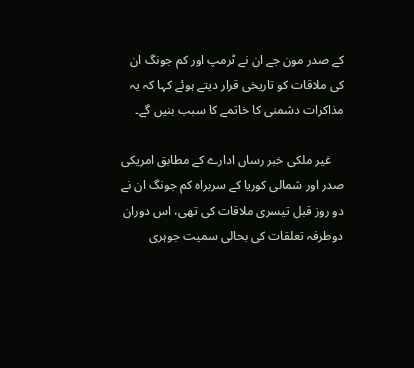کے صدر مون جے ان نے ٹرمپ اور کم جونگ ان کی ملاقات کو تاریخی قرار دیتے ہوئے کہا کہ یہ مذاکرات دشمنی کا خاتمے کا سبب بنیں گے۔

    غیر ملکی خبر رساں ادارے کے مطابق امریکی صدر اور شمالی کوریا کے سربراہ کم جونگ ان نے دو روز قبل تیسری ملاقات کی تھی، اس دوران دوطرفہ تعلقات کی بحالی سمیت جوہری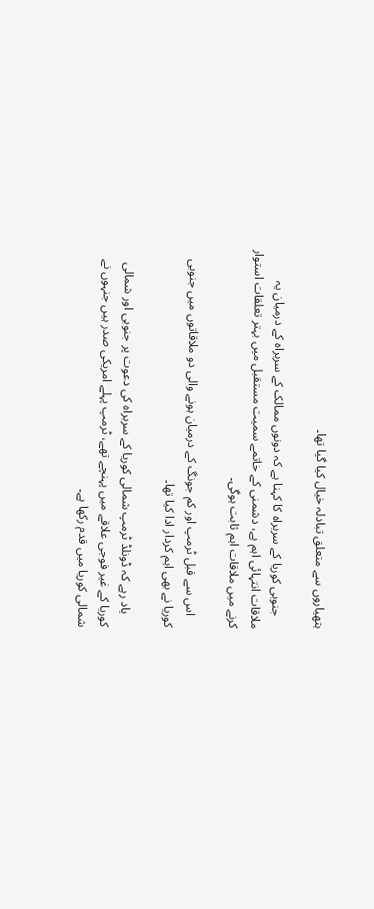ہتھیاروں سے متعلق تبادلہ خیال کیا گیا تھا۔

    جنوبی کوریا کے سربراہ کا کہنا ہے کہ دونوں ممالک کے سربراہ کے درمیان یہ ملاقات انتہائی اہم ہے، دشمنی کے خاتمے سمیت مستقبل میں بہتر تعلقات استوار کرنے میں ملاقات اہم ثابت ہوگی۔

    اس سے قبل ٹرمپ اور کم جونگ کے درمیان ہونے والی دو ملاقاتوں میں جنوبی کوریا نے بھی اہم کردار ادا کیا تھا۔

    یاد رہے کہ ڈونلڈ ٹرمپ شمالی کوریا کے سربراہ کی دعوت پر جنوبی اور شمالی کوریا کے غیر فوجی علاقے میں پہنچے تھے، ٹرمپ پہلے امریکی صدر ہیں جنہوں نے شمالی کوریا میں قدم رکھا ہے۔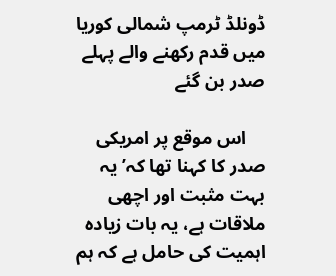ڈونلڈ ٹرمپ شمالی کوریا میں قدم رکھنے والے پہلے صدر بن گئے

    اس موقع پر امریکی صدر کا کہنا تھا کہ’یہ بہت مثبت اور اچھی ملاقات ہے، یہ بات زیادہ اہمیت کی حامل ہے کہ ہم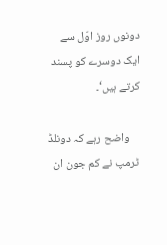دونوں روز اوّل سے ایک دوسرے کو پسند کرتے ہیں‘۔

    واضح رہے کہ دونلڈ ٹرمپ نے کم جون ان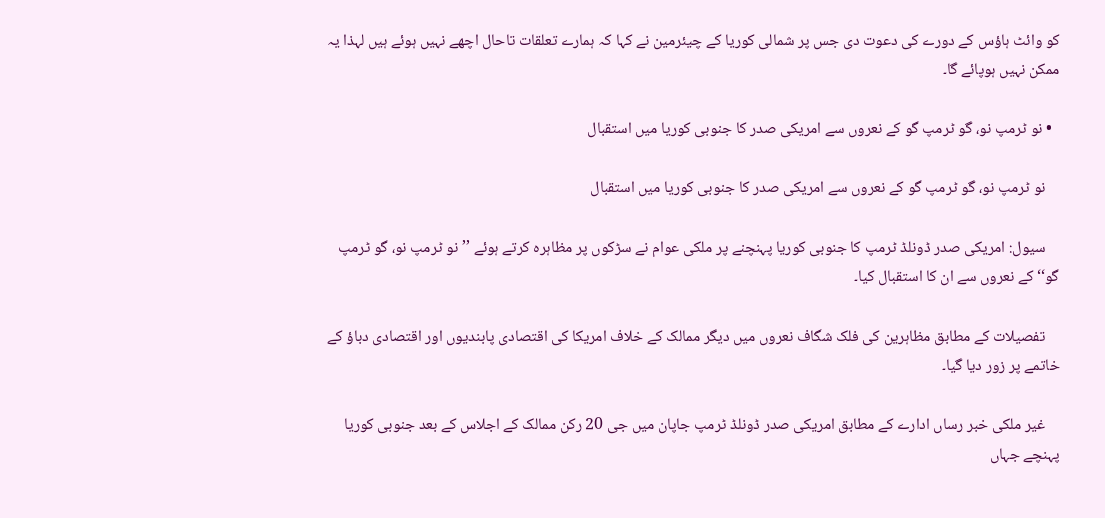کو وائٹ ہاؤس کے دورے کی دعوت دی جس پر شمالی کوریا کے چیئرمین نے کہا کہ ہمارے تعلقات تاحال اچھے نہیں ہوئے ہیں لہذا یہ ممکن نہیں ہوپائے گا۔

  • نو ٹرمپ نو، گو ٹرمپ گو کے نعروں سے امریکی صدر کا جنوبی کوریا میں استقبال

    نو ٹرمپ نو، گو ٹرمپ گو کے نعروں سے امریکی صدر کا جنوبی کوریا میں استقبال

    سیول: امریکی صدر ڈونلڈ ٹرمپ کا جنوبی کوریا پہنچنے پر ملکی عوام نے سڑکوں پر مظاہرہ کرتے ہوئے ’’نو ٹرمپ نو، گو ٹرمپ گو‘‘ کے نعروں سے ان کا استقبال کیا۔

    تفصیلات کے مطابق مظاہرین کی فلک شگاف نعروں میں دیگر ممالک کے خلاف امریکا کی اقتصادی پابندیوں اور اقتصادی دباؤ کے خاتمے پر زور دیا گیا۔

    غیر ملکی خبر رساں ادارے کے مطابق امریکی صدر ڈونلڈ ٹرمپ جاپان میں جی 20 رکن ممالک کے اجلاس کے بعد جنوبی کوریا پہنچے جہاں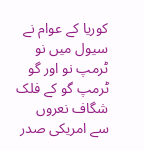کوریا کے عوام نے سیول میں نو ٹرمپ نو اور گو ٹرمپ گو کے فلک شگاف نعروں سے امریکی صدر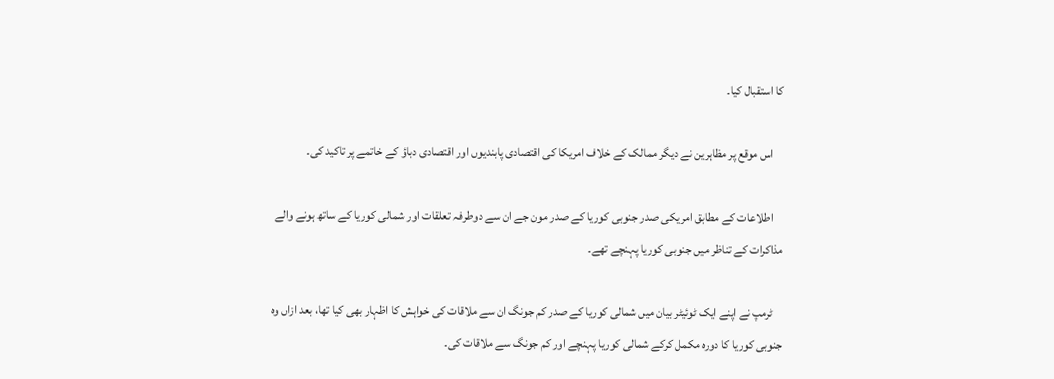کا استقبال کیا۔

    اس موقع پر مظاہرین نے دیگر ممالک کے خلاف امریکا کی اقتصادی پابندیوں اور اقتصادی دباؤ کے خاتمے پر تاکید کی۔

    اطلاعات کے مطابق امریکی صدر جنوبی کوریا کے صدر مون جے ان سے دوطرفہ تعلقات اور شمالی کوریا کے ساتھ ہونے والے مذاکرات کے تناظر میں جنوبی کوریا پہنچے تھے۔

    ٹرمپ نے اپنے ایک ٹوئیٹر بیان میں شمالی کوریا کے صدر کم جونگ ان سے ملاقات کی خواہش کا اظہار بھی کیا تھا، بعد ازاں وہ جنوبی کوریا کا دورہ مکمل کرکے شمالی کوریا پہنچے اور کم جونگ سے ملاقات کی۔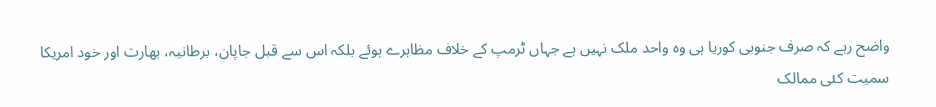واضح رہے کہ صرف جنوبی کوریا ہی وہ واحد ملک نہیں ہے جہاں ٹرمپ کے خلاف مظاہرے ہوئے بلکہ اس سے قبل جاپان، برطانیہ، بھارت اور خود امریکا سمیت کئی ممالک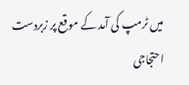میں ٹرمپ کی آمد کے موقع پر زبردست احتجاجی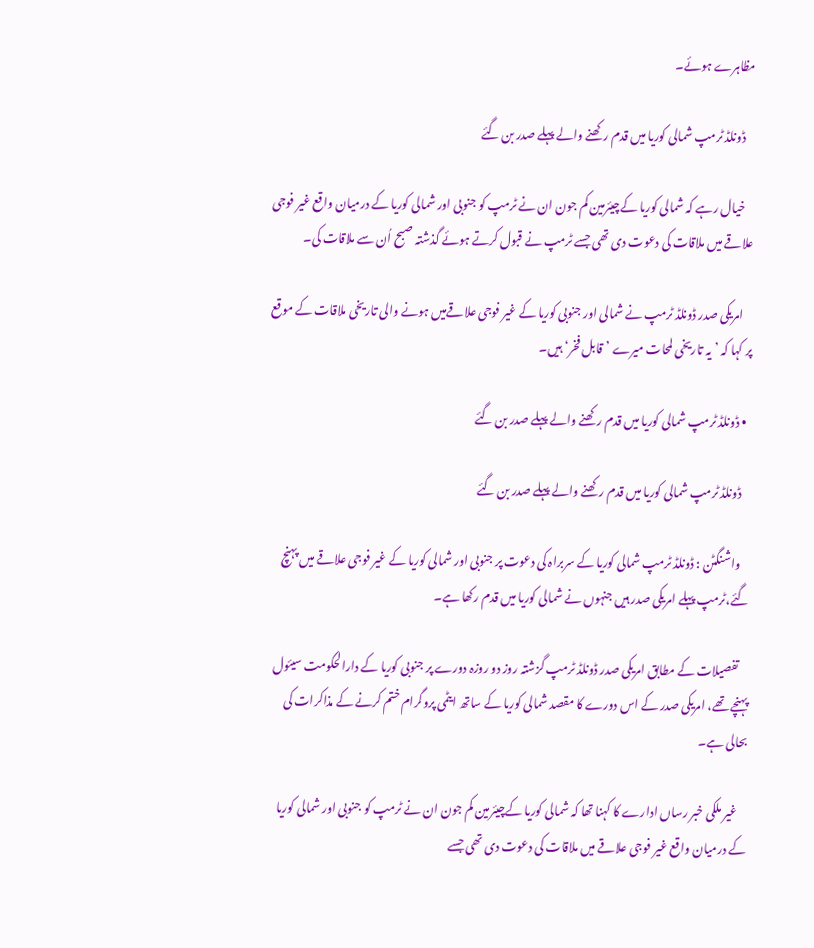مظاہرے ہوئے۔

    ڈونلڈ ٹرمپ شمالی کوریا میں قدم رکھنے والے پہلے صدر بن گئے

    خیال رہے کہ شمالی کوریا کےچیئرمین کم جون ان نے ٹرمپ کو جنوبی اور شمالی کوریا کے درمیان واقع غیر فوجی علاقے میں ملاقات کی دعوت دی تھی جسے ٹرمپ نے قبول کرتے ہوئے گذشتہ صبح اُن سے ملاقات کی۔

    امریکی صدر ڈونلڈ ٹرمپ نے شمالی اور جنوبی کوریا کے غیر فوجی علاقےمیں ہونے والی تاریخی ملاقات کے موقع پر کہا کہ ’یہ تاریخی لمحات میرے ’قابل فخر‘ ہیں۔

  • ڈونلڈ ٹرمپ شمالی کوریا میں قدم رکھنے والے پہلے صدر بن گئے

    ڈونلڈ ٹرمپ شمالی کوریا میں قدم رکھنے والے پہلے صدر بن گئے

    واشنگٹن : ڈونلڈ ٹرمپ شمالی کوریا کے سربراہ کی دعوت پر جنوبی اور شمالی کوریا کے غیر فوجی علاقے میں پہنچ گئے،ٹرمپ پہلے امریکی صدر ہیں جنہوں نے شمالی کوریا میں قدم رکھا ہے۔

    تفصیلات کے مطابق امریکی صدر ڈونلڈ ٹرمپ گزشتہ روز دو روزہ دورے پر جنوبی کوریا کے دارالحکومت سیئول پہنچے تھے، امریکی صدر کے اس دورے کا مقصد شمالی کوریا کے ساتھ ایٹمی پروگرام ختم کرنے کے مذاکرات کی بحالی ہے۔

    غیر ملکی خبر رساں ادارے کا کہنا تھا کہ شمالی کوریا کےچیئرمین کم جون ان نے ٹرمپ کو جنوبی اور شمالی کوریا کے درمیان واقع غیر فوجی علاقے میں ملاقات کی دعوت دی تھی جسے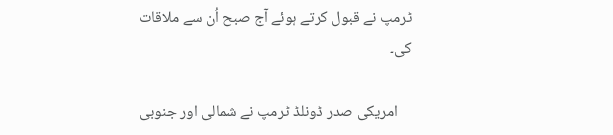ٹرمپ نے قبول کرتے ہوئے آج صبح اُن سے ملاقات کی۔

    امریکی صدر ڈونلڈ ٹرمپ نے شمالی اور جنوبی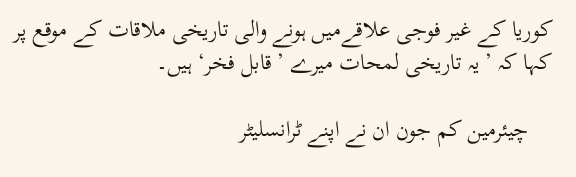کوریا کے غیر فوجی علاقےمیں ہونے والی تاریخی ملاقات کے موقع پر کہا کہ ’یہ تاریخی لمحات میرے ’قابل فخر‘ ہیں۔

    چیئرمین کم جون ان نے اپنے ٹرانسلیٹر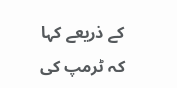کے ذریعے کہا کہ ٹرمپ کی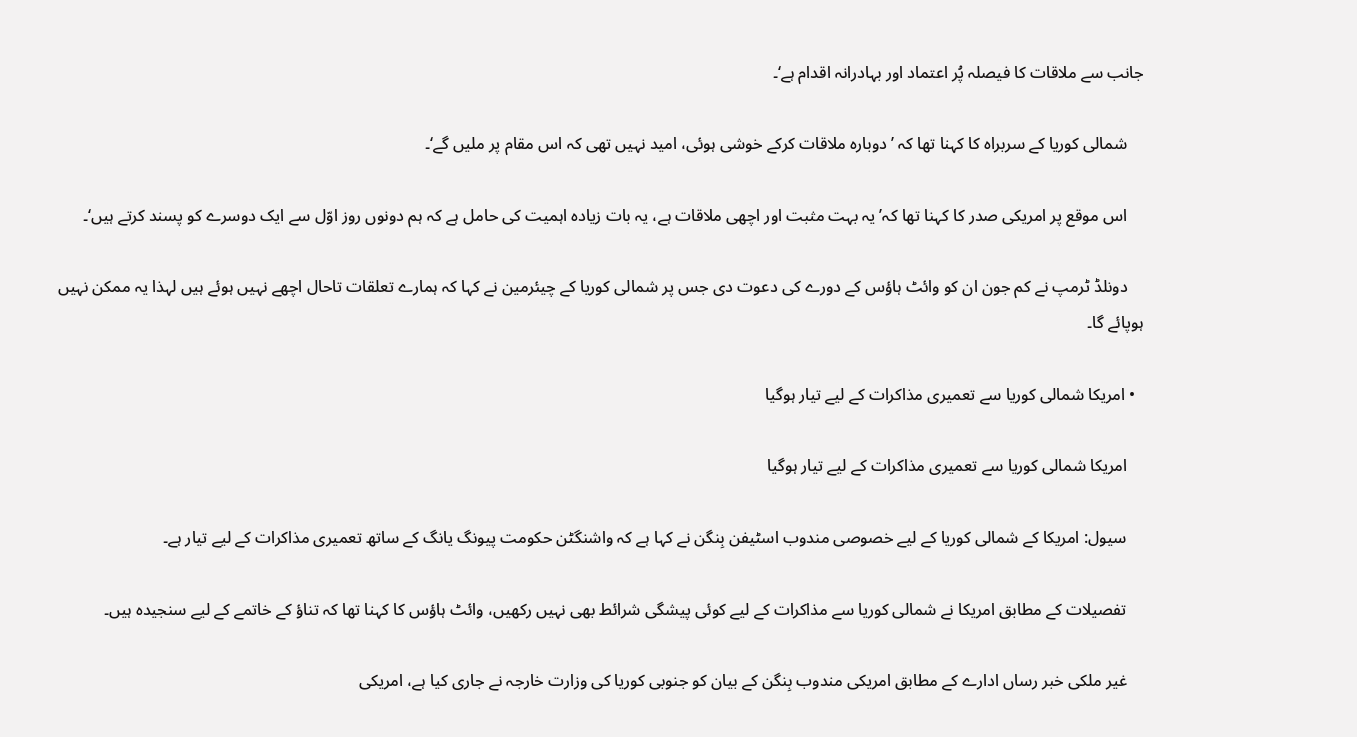جانب سے ملاقات کا فیصلہ پُر اعتماد اور بہادرانہ اقدام ہے‘۔

    شمالی کوریا کے سربراہ کا کہنا تھا کہ ’دوبارہ ملاقات کرکے خوشی ہوئی، امید نہیں تھی کہ اس مقام پر ملیں گے‘۔

    اس موقع پر امریکی صدر کا کہنا تھا کہ’یہ بہت مثبت اور اچھی ملاقات ہے، یہ بات زیادہ اہمیت کی حامل ہے کہ ہم دونوں روز اوّل سے ایک دوسرے کو پسند کرتے ہیں‘۔

    دونلڈ ٹرمپ نے کم جون ان کو وائٹ ہاؤس کے دورے کی دعوت دی جس پر شمالی کوریا کے چیئرمین نے کہا کہ ہمارے تعلقات تاحال اچھے نہیں ہوئے ہیں لہذا یہ ممکن نہیں ہوپائے گا۔

  • امریکا شمالی کوریا سے تعمیری مذاکرات کے لیے تیار ہوگیا

    امریکا شمالی کوریا سے تعمیری مذاکرات کے لیے تیار ہوگیا

    سیول: امریکا کے شمالی کوریا کے لیے خصوصی مندوب اسٹیفن بِنگن نے کہا ہے کہ واشنگٹن حکومت پیونگ یانگ کے ساتھ تعمیری مذاکرات کے لیے تیار ہے۔

    تفصیلات کے مطابق امریکا نے شمالی کوریا سے مذاکرات کے لیے کوئی پیشگی شرائط بھی نہیں رکھیں، وائٹ ہاؤس کا کہنا تھا کہ تناؤ کے خاتمے کے لیے سنجیدہ ہیں۔

    غیر ملکی خبر رساں ادارے کے مطابق امریکی مندوب بِنگن کے بیان کو جنوبی کوریا کی وزارت خارجہ نے جاری کیا ہے، امریکی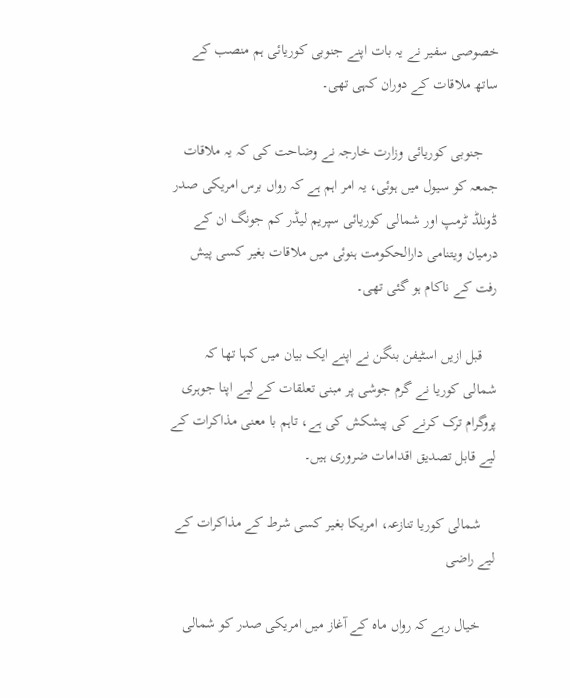خصوصی سفیر نے یہ بات اپنے جنوبی کوریائی ہم منصب کے ساتھ ملاقات کے دوران کہی تھی۔

    جنوبی کوریائی وزارت خارجہ نے وضاحت کی کہ یہ ملاقات جمعہ کو سیول میں ہوئی، یہ امر اہم ہے کہ رواں برس امریکی صدر ڈونلڈ ٹرمپ اور شمالی کوریائی سپریم لیڈر کم جونگ ان کے درمیان ویتنامی دارالحکومت ہنوئی میں ملاقات بغیر کسی پیش رفت کے ناکام ہو گئی تھی۔

    قبل ازیں اسٹیفن بنگن نے اپنے ایک بیان میں کہا تھا کہ شمالی کوریا نے گرم جوشی پر مبنی تعلقات کے لیے اپنا جوہری پروگرام ترک کرنے کی پیشکش کی ہے، تاہم با معنی مذاکرات کے لیے قابل تصدیق اقدامات ضروری ہیں۔

    شمالی کوریا تنازعہ، امریکا بغیر کسی شرط کے مذاکرات کے لیے راضی

    خیال رہے کہ رواں ماہ کے آغاز میں امریکی صدر کو شمالی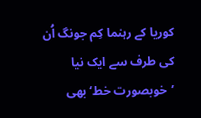کوریا کے رہنما کِم جونگ اُن کی طرف سے ایک نیا ’خوبصورت خط‘ بھی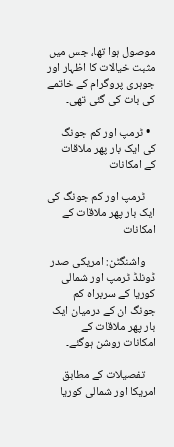موصول ہوا تھا، جس میں مثبت خیالات کا اظہار اور جوہری پروگرام کے خاتمے کی بات کی گئی تھی۔

  • ٹرمپ اور کم جونگ کی ایک بار پھر ملاقات کے امکانات

    ٹرمپ اور کم جونگ کی ایک بار پھر ملاقات کے امکانات

    واشنگٹن: امریکی صدر ڈونلڈ ٹرمپ اور شمالی کوریا کے سربراہ کم جونگ ان کے درمیان ایک بار پھر ملاقات کے امکانات روشن ہوگئے۔

    تفصیلات کے مطابق امریکا اور شمالی کوریا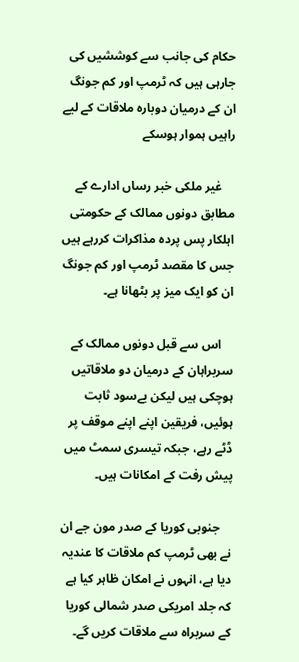حکام کی جانب سے کوششیں کی جارہی ہیں کہ ٹرمپ اور کم جونگ ان کے درمیان دوبارہ ملاقات کے لیے راہیں ہموار ہوسکے

    غیر ملکی خبر رساں ادارے کے مطابق دونوں ممالک کے حکومتی اہلکار پس پردہ مذاکرات کررہے ہیں جس کا مقصد ٹرمپ اور کم جونگ ان کو ایک میز پر بٹھانا ہے۔

    اس سے قبل دونوں ممالک کے سربراہان کے درمیان دو ملاقاتیں ہوچکی ہیں لیکن بےسود ثابت ہوئیں، فریقین اپنے اپنے موقف پر ڈٹے رہے، جبکہ تیسری سمٹ میں پیش رفت کے امکانات ہیں۔

    جنوبی کوریا کے صدر مون جے ان نے بھی ٹرمپ کم ملاقات کا عندیہ دیا ہے، انہوں نے امکان ظاہر کیا ہے کہ جلد امریکی صدر شمالی کوریا کے سربراہ سے ملاقات کریں گے۔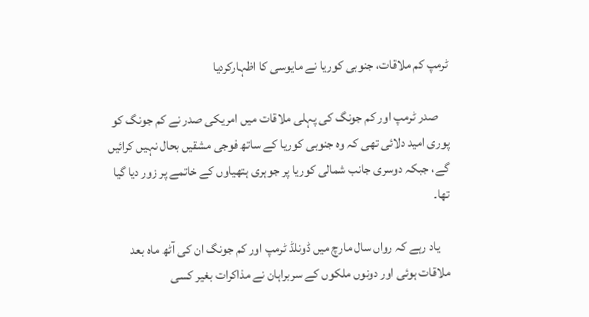ٹرمپ کم ملاقات، جنوبی کوریا نے مایوسی کا اظہارکردیا

    صدر ٹرمپ اور کم جونگ کی پہلی ملاقات میں امریکی صدر نے کم جونگ کو پوری امید دلائی تھی کہ وہ جنوبی کوریا کے ساتھ فوجی مشقیں بحال نہیں کرائیں گے، جبکہ دوسری جانب شمالی کوریا پر جوہری ہتھیاوں کے خاتمے پر زور دیا گیا تھا۔

    یاد رہے کہ رواں سال مارچ میں ڈونلڈ ٹرمپ اور کم جونگ ان کی آٹھ ماہ بعد ملاقات ہوئی اور دونوں ملکوں کے سربراہان نے مذاکرات بغیر کسی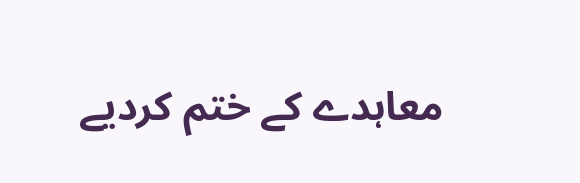معاہدے کے ختم کردیے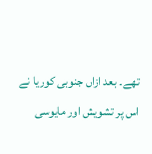تھے۔ بعد ازاں جنوبی کوریا نے اس پر تشویش اور مایوسی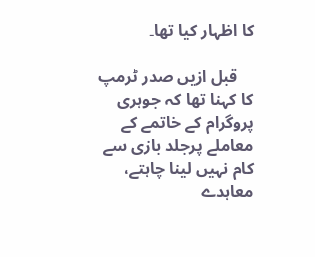کا اظہار کیا تھا۔

    قبل ازیں صدر ٹرمپ کا کہنا تھا کہ جوہری پروگرام کے خاتمے کے معاملے پرجلد بازی سے کام نہیں لینا چاہتے، معاہدے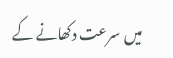میں سرعت دکھانے کے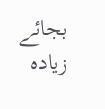بجائے زیادہ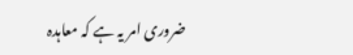ضروری امر یہ ہے کہ معاہدہ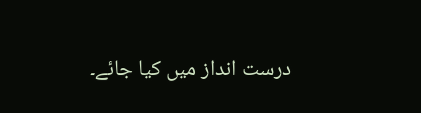درست انداز میں کیا جائے۔